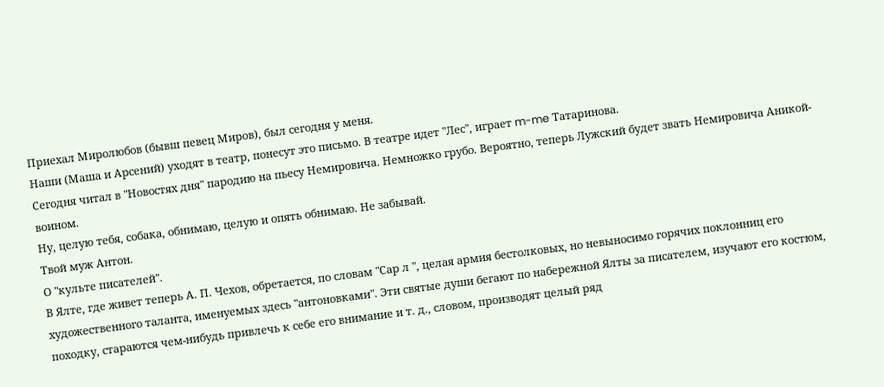Приехал Миролюбов (бывш певец Миров), был сегодня у меня.
Наши (Маша и Арсений) уходят в театр, понесут это письмо. В театре идет "Лес", играет m-me Татаринова.
Сегодня читал в "Новостях дня" пародию на пьесу Немировича. Немножко грубо. Вероятно, теперь Лужский будет звать Немировича Аникой-воином.
Ну, целую тебя, собака, обнимаю, целую и опять обнимаю. Не забывай.
Твой муж Антон.
О "культе писателей".
В Ялте, где живет теперь А. П. Чехов, обретается, по словам "Сар л ", целая армия бестолковых, но невыносимо горячих поклонниц его художественного таланта, именуемых здесь "антоновками". Эти святые души бегают по набережной Ялты за писателем, изучают его костюм, походку, стараются чем-нибудь привлечь к себе его внимание и т. д., словом, производят целый ряд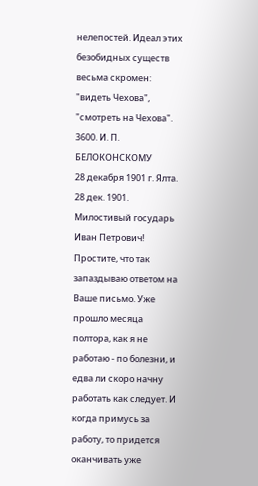нелепостей. Идеал этих безобидных существ весьма скромен: "видеть Чехова", "смотреть на Чехова".
3600. И. П. БЕЛОКОНСКОМУ
28 декабря 1901 г. Ялта.
28 дек. 1901.
Милостивый государь
Иван Петрович!
Простите, что так запаздываю ответом на Ваше письмо. Уже прошло месяца полтора, как я не работаю - по болезни, и едва ли скоро начну работать как следует. И когда примусь за работу, то придется оканчивать уже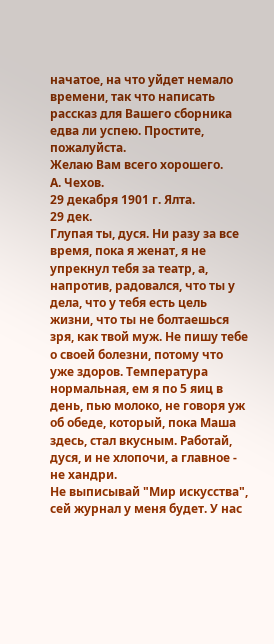начатое, на что уйдет немало времени, так что написать рассказ для Вашего сборника едва ли успею. Простите, пожалуйста.
Желаю Вам всего хорошего.
А. Чехов.
29 декабря 1901 г. Ялта.
29 дек.
Глупая ты, дуся. Ни разу за все время, пока я женат, я не упрекнул тебя за театр, а, напротив, радовался, что ты у дела, что у тебя есть цель жизни, что ты не болтаешься зря, как твой муж. Не пишу тебе о своей болезни, потому что уже здоров. Температура нормальная, ем я по 5 яиц в день, пью молоко, не говоря уж об обеде, который, пока Маша здесь, стал вкусным. Работай, дуся, и не хлопочи, а главное - не хандри.
Не выписывай "Мир искусства", сей журнал у меня будет. У нас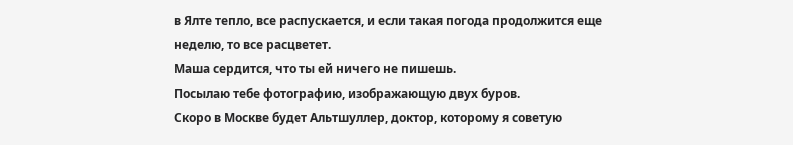в Ялте тепло, все распускается, и если такая погода продолжится еще неделю, то все расцветет.
Маша сердится, что ты ей ничего не пишешь.
Посылаю тебе фотографию, изображающую двух буров.
Скоро в Москве будет Альтшуллер, доктор, которому я советую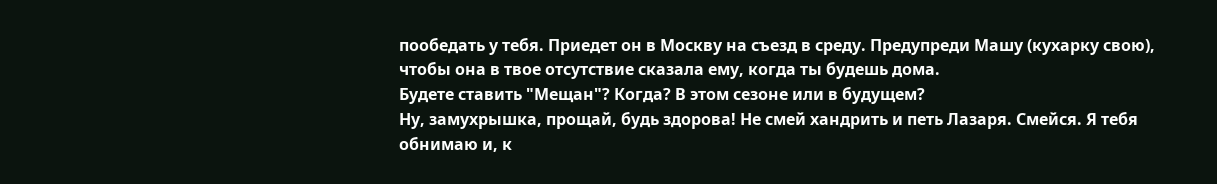пообедать у тебя. Приедет он в Москву на съезд в среду. Предупреди Машу (кухарку свою), чтобы она в твое отсутствие сказала ему, когда ты будешь дома.
Будете ставить "Мещан"? Когда? В этом сезоне или в будущем?
Ну, замухрышка, прощай, будь здорова! Не смей хандрить и петь Лазаря. Смейся. Я тебя обнимаю и, к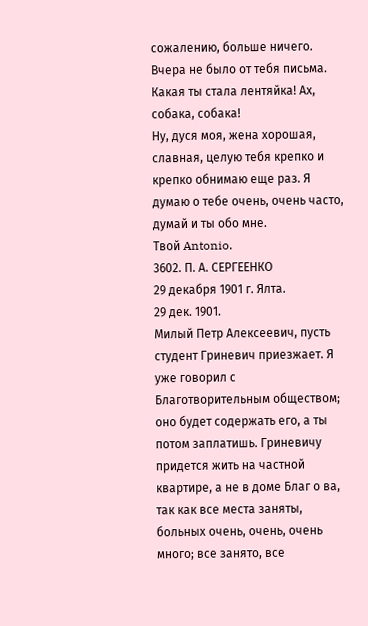сожалению, больше ничего.
Вчера не было от тебя письма. Какая ты стала лентяйка! Ах, собака, собака!
Ну, дуся моя, жена хорошая, славная, целую тебя крепко и крепко обнимаю еще раз. Я думаю о тебе очень, очень часто, думай и ты обо мне.
Твой Antonio.
3602. П. А. СЕРГЕЕНКО
29 декабря 1901 г. Ялта.
29 дек. 1901.
Милый Петр Алексеевич, пусть студент Гриневич приезжает. Я уже говорил с Благотворительным обществом; оно будет содержать его, а ты потом заплатишь. Гриневичу придется жить на частной квартире, а не в доме Благ о ва, так как все места заняты, больных очень, очень, очень много; все занято, все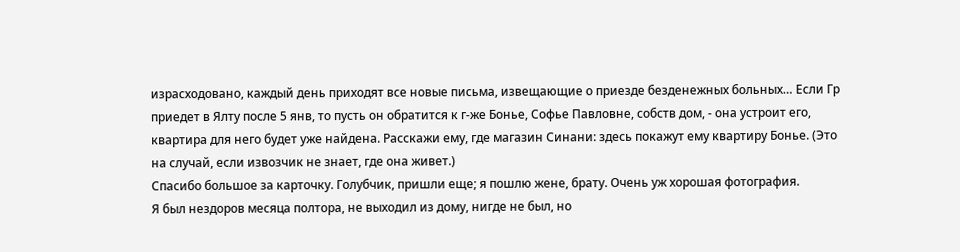израсходовано, каждый день приходят все новые письма, извещающие о приезде безденежных больных… Если Гр приедет в Ялту после 5 янв, то пусть он обратится к г-же Бонье, Софье Павловне, собств дом, - она устроит его, квартира для него будет уже найдена. Расскажи ему, где магазин Синани: здесь покажут ему квартиру Бонье. (Это на случай, если извозчик не знает, где она живет.)
Спасибо большое за карточку. Голубчик, пришли еще; я пошлю жене, брату. Очень уж хорошая фотография.
Я был нездоров месяца полтора, не выходил из дому, нигде не был, но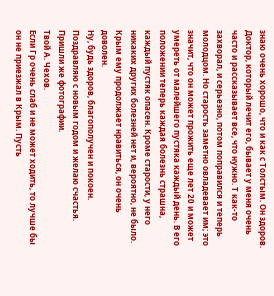знаю очень хорошо, что и как с Толстым. Он здоров. Доктор, который лечит его, бывает у меня очень часто и рассказывает все, что нужно. Т как-то захворал, и серьезно, потом поправился и теперь молодцом. Но старость заметно овладевает им; это значит, что он может прожить еще лет 20 и может умереть от малейшего пустяка каждый день. В его положении теперь каждая болезнь страшна, каждый пустяк опасен. Кроме старости, у него никаких других болезней нет и, вероятно, не было. Крым ему продолжает нравиться, он очень доволен.
Ну, будь здоров, благополучен и покоен. Поздравляю с новым годом и желаю счастья.
Пришли же фотографии.
Твой А. Чехов.
Если Гр очень слаб и не может ходить, то лучше бы он не приезжал в Крым. Пусть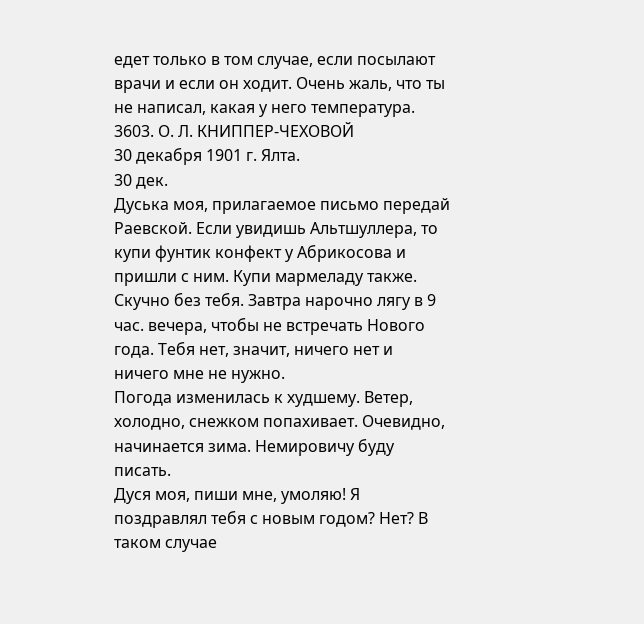едет только в том случае, если посылают врачи и если он ходит. Очень жаль, что ты не написал, какая у него температура.
3603. О. Л. КНИППЕР-ЧЕХОВОЙ
30 декабря 1901 г. Ялта.
30 дек.
Дуська моя, прилагаемое письмо передай Раевской. Если увидишь Альтшуллера, то купи фунтик конфект у Абрикосова и пришли с ним. Купи мармеладу также.
Скучно без тебя. Завтра нарочно лягу в 9 час. вечера, чтобы не встречать Нового года. Тебя нет, значит, ничего нет и ничего мне не нужно.
Погода изменилась к худшему. Ветер, холодно, снежком попахивает. Очевидно, начинается зима. Немировичу буду писать.
Дуся моя, пиши мне, умоляю! Я поздравлял тебя с новым годом? Нет? В таком случае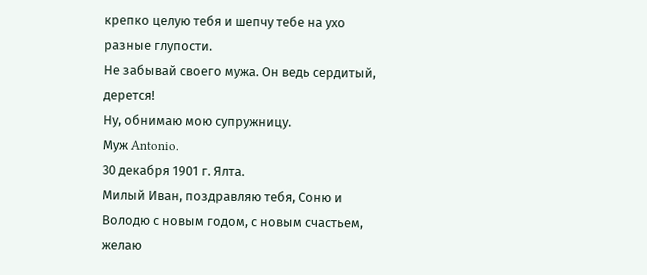крепко целую тебя и шепчу тебе на ухо разные глупости.
Не забывай своего мужа. Он ведь сердитый, дерется!
Ну, обнимаю мою супружницу.
Муж Antonio.
30 декабря 1901 г. Ялта.
Милый Иван, поздравляю тебя, Соню и Володю с новым годом, с новым счастьем, желаю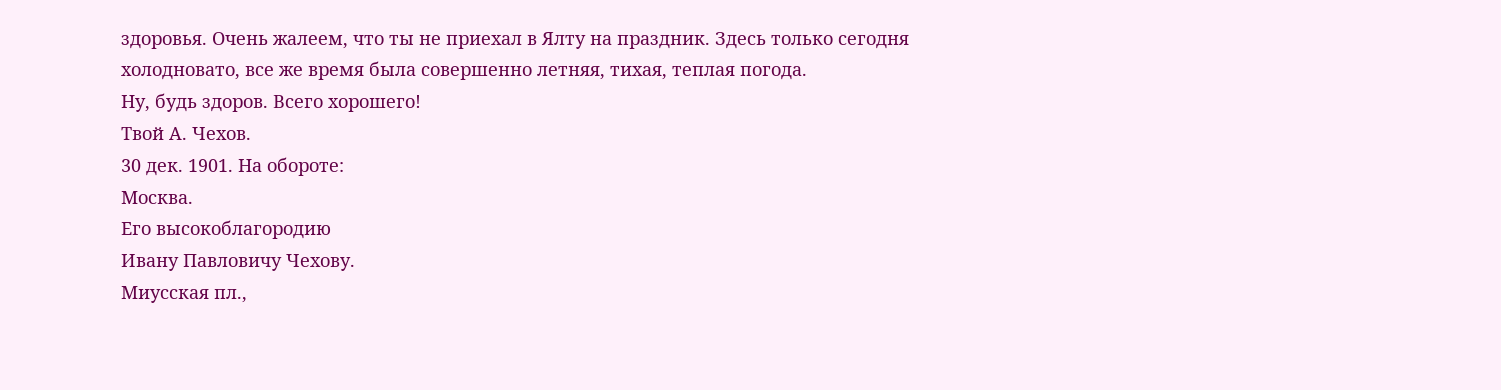здоровья. Очень жалеем, что ты не приехал в Ялту на праздник. Здесь только сегодня холодновато, все же время была совершенно летняя, тихая, теплая погода.
Ну, будь здоров. Всего хорошего!
Твой А. Чехов.
30 дек. 1901. На обороте:
Москва.
Его высокоблагородию
Ивану Павловичу Чехову.
Миусская пл.,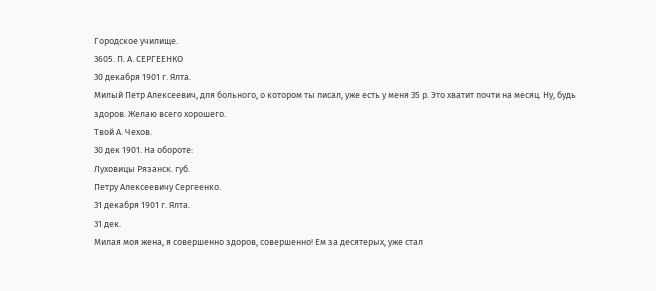Городское училище.
3605. П. А. СЕРГЕЕНКО
30 декабря 1901 г. Ялта.
Милый Петр Алексеевич, для больного, о котором ты писал, уже есть у меня 35 р. Это хватит почти на месяц. Ну, будь здоров. Желаю всего хорошего.
Твой А. Чехов.
30 дек 1901. На обороте:
Луховицы Рязанск. губ.
Петру Алексеевичу Сергеенко.
31 декабря 1901 г. Ялта.
31 дек.
Милая моя жена, я совершенно здоров, совершенно! Ем за десятерых, уже стал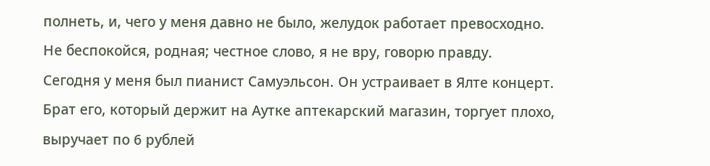полнеть, и, чего у меня давно не было, желудок работает превосходно. Не беспокойся, родная; честное слово, я не вру, говорю правду.
Сегодня у меня был пианист Самуэльсон. Он устраивает в Ялте концерт. Брат его, который держит на Аутке аптекарский магазин, торгует плохо, выручает по 6 рублей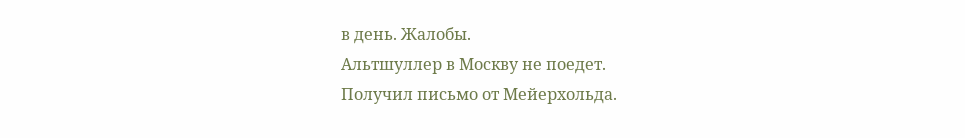в день. Жалобы.
Альтшуллер в Москву не поедет.
Получил письмо от Мейерхольда.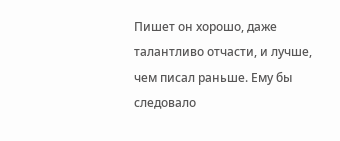Пишет он хорошо, даже талантливо отчасти, и лучше, чем писал раньше. Ему бы следовало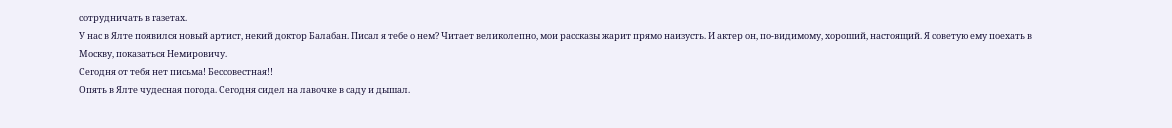сотрудничать в газетах.
У нас в Ялте появился новый артист, некий доктор Балабан. Писал я тебе о нем? Читает великолепно, мои рассказы жарит прямо наизусть. И актер он, по-видимому, хороший, настоящий. Я советую ему поехать в Москву, показаться Немировичу.
Сегодня от тебя нет письма! Бессовестная!!
Опять в Ялте чудесная погода. Сегодня сидел на лавочке в саду и дышал.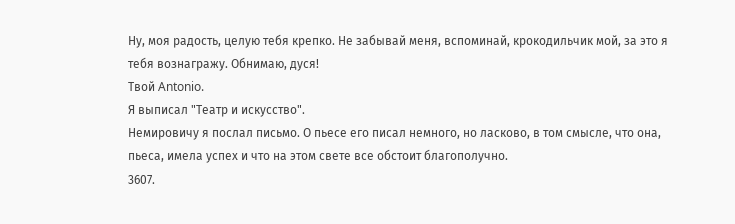Ну, моя радость, целую тебя крепко. Не забывай меня, вспоминай, крокодильчик мой, за это я тебя вознагражу. Обнимаю, дуся!
Твой Antonio.
Я выписал "Театр и искусство".
Немировичу я послал письмо. О пьесе его писал немного, но ласково, в том смысле, что она, пьеса, имела успех и что на этом свете все обстоит благополучно.
3607.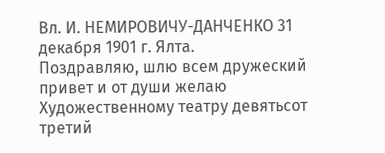Вл. И. НЕМИРОВИЧУ-ДАНЧЕНКО 31 декабря 1901 г. Ялта.
Поздравляю, шлю всем дружеский привет и от души желаю Художественному театру девятьсот третий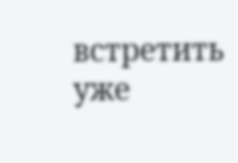встретить уже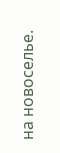на новоселье.